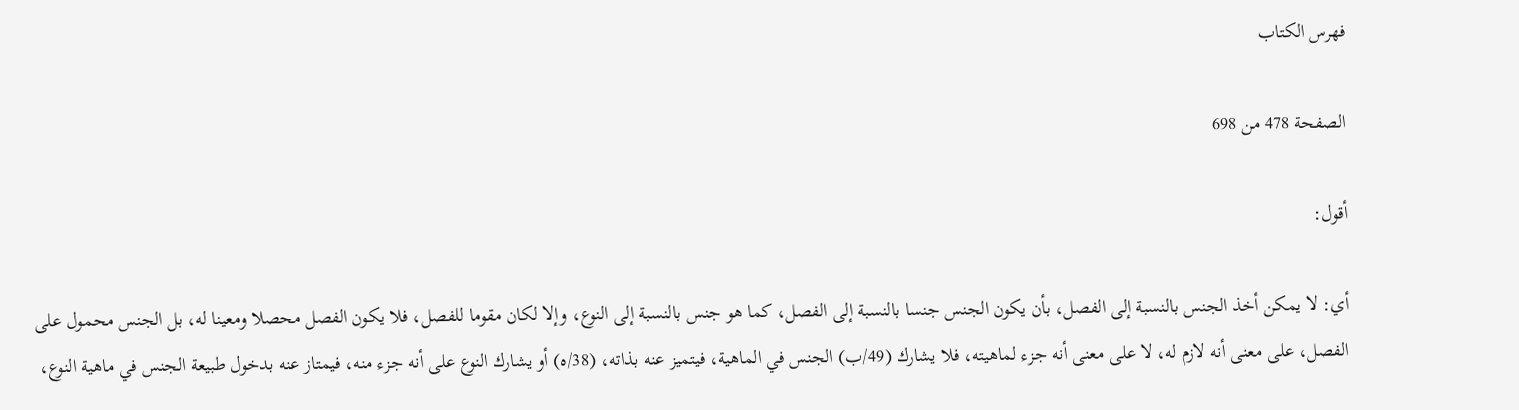فهرس الكتاب

الصفحة 478 من 698

أقول:

أي: لا يمكن أخذ الجنس بالنسبة إلى الفصل، بأن يكون الجنس جنسا بالنسبة إلى الفصل، كما هو جنس بالنسبة إلى النوع، وإلا لكان مقوما للفصل، فلا يكون الفصل محصلا ومعينا له، بل الجنس محمول على الفصل، على معنى أنه لازم له، لا على معنى أنه جزء لماهيته، فلا يشارك (49/ب) الجنس في الماهية، فيتميز عنه بذاته، (38/ه) أو يشارك النوع على أنه جزء منه، فيمتاز عنه بدخول طبيعة الجنس في ماهية النوع،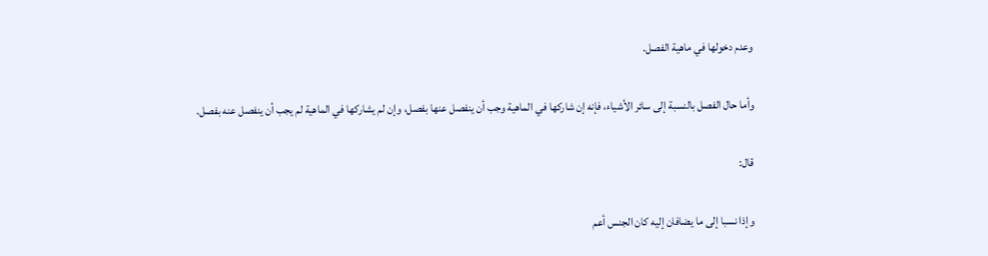وعدم دخولها في ماهية الفصل.

وأما حال الفصل بالنسبة إلى سائر الأشياء، فإنه إن شاركها في الماهية وجب أن ينفصل عنها بفصل، وإن لم يشاركها في الماهية لم يجب أن ينفصل عنه بفصل.

قال:

وإذا نسبا إلى ما يضافان إليه كان الجنس أعم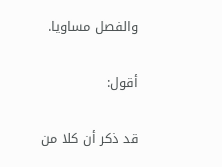والفصل مساويا.

أقول:

قد ذكر أن كلا من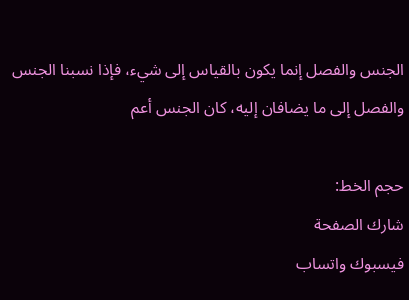الجنس والفصل إنما يكون بالقياس إلى شيء، فإذا نسبنا الجنس والفصل إلى ما يضافان إليه، كان الجنس أعم

حجم الخط:
شارك الصفحة
فيسبوك واتساب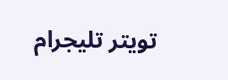تويتر تليجرام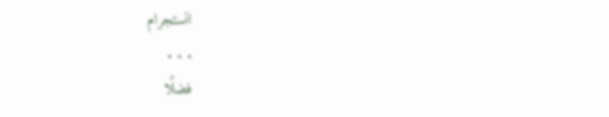انستجرام
. . .
فضلًا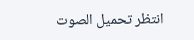انتظر تحميل الصوت